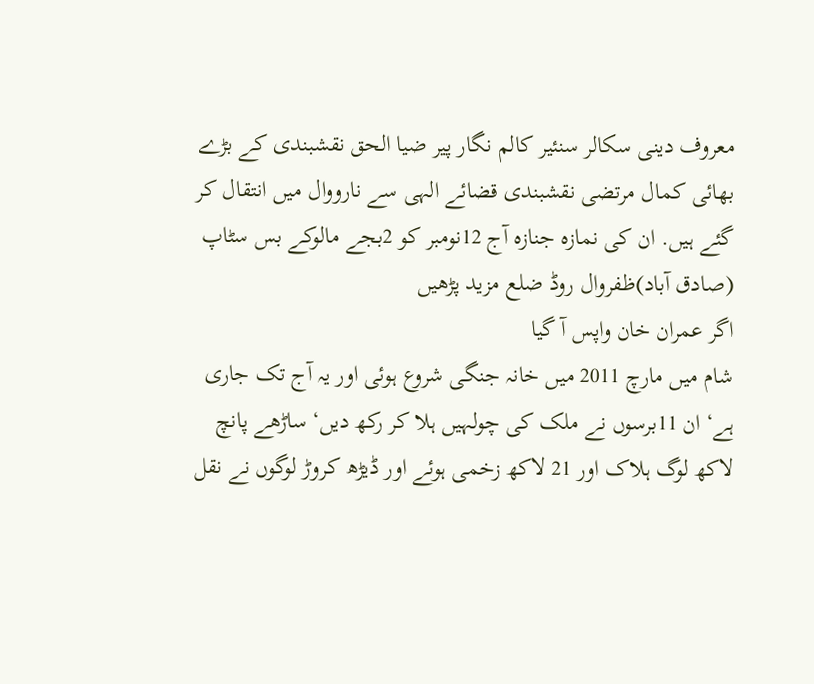معروف دینی سکالر سنئیر کالم نگار پیر ضیا الحق نقشبندی کے بڑے بھائی کمال مرتضی نقشبندی قضائے الہی سے نارووال میں انتقال کر گئے ہیں. ان کی نمازہ جنازہ آج 12نومبر کو 2بجے مالوکے بس سٹاپ (صادق آباد)ظفروال روڈ ضلع مزید پڑھیں
اگر عمران خان واپس آ گیا
شام میں مارچ 2011 میں خانہ جنگی شروع ہوئی اور یہ آج تک جاری ہے‘ ان 11برسوں نے ملک کی چولہیں ہلا کر رکھ دیں‘ ساڑھے پانچ لاکھ لوگ ہلاک اور 21 لاکھ زخمی ہوئے اور ڈیڑھ کروڑ لوگوں نے نقل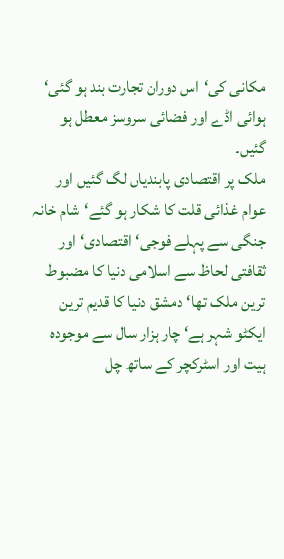مکانی کی‘اس دوران تجارت بند ہو گئی‘ ہوائی اڈے اور فضائی سروسز معطل ہو گئیں۔
ملک پر اقتصادی پابندیاں لگ گئیں اور عوام غذائی قلت کا شکار ہو گئے‘شام خانہ جنگی سے پہلے فوجی‘ اقتصادی‘ اور ثقافتی لحاظ سے اسلامی دنیا کا مضبوط ترین ملک تھا‘ دمشق دنیا کا قدیم ترین ایکٹو شہر ہے‘ چار ہزار سال سے موجودہ ہیت اور اسٹرکچر کے ساتھ چل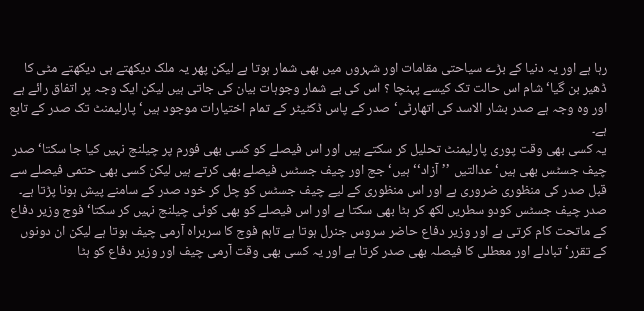رہا ہے اور یہ دنیا کے بڑے سیاحتی مقامات اور شہروں میں بھی شمار ہوتا ہے لیکن پھر یہ ملک دیکھتے ہی دیکھتے مٹی کا ڈھیر بن گیا‘ شام اس حالت تک کیسے پہنچا ؟ اس کی بے شمار وجوہات بیان کی جاتی ہیں لیکن ایک وجہ پر اتفاق رائے ہے اور وہ وجہ ہے صدر بشار الاسد کی اتھارٹی‘ صدر کے پاس ڈکٹیٹر کے تمام اختیارات موجود ہیں‘ پارلیمنٹ تک صدر کے تابع ہے۔
یہ کسی بھی وقت پوری پارلیمنٹ تحلیل کر سکتے ہیں اور اس فیصلے کو کسی بھی فورم پر چیلنج نہیں کیا جا سکتا‘ صدر چیف جسٹس بھی ہیں‘ عدالتیں ’’آزاد‘‘ ہیں‘ جج اور چیف جسٹس فیصلے بھی کرتے ہیں لیکن کسی بھی حتمی فیصلے سے قبل صدر کی منظوری ضروری ہے اور اس منظوری کے لیے چیف جسٹس کو چل کر خود صدر کے سامنے پیش ہونا پڑتا ہے۔
صدر چیف جسٹس کودو سطریں لکھ کر ہٹا بھی سکتا ہے اور اس فیصلے کو بھی کوئی چیلنج نہیں کر سکتا‘ فوج وزیر دفاع کے ماتحت کام کرتی ہے اور وزیر دفاع حاضر سروس جنرل ہوتا ہے تاہم فوج کا سربراہ آرمی چیف ہوتا ہے لیکن ان دونوں کے تقرر‘ تبادلے اور معطلی کا فیصلہ بھی صدر کرتا ہے اور یہ کسی بھی وقت آرمی چیف اور وزیر دفاع کو ہٹا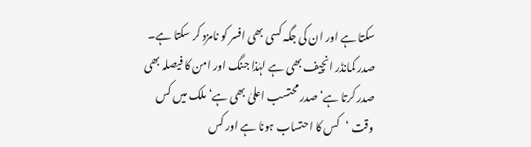سکتا ہے اور ان کی جگہ کسی بھی افسر کو نامزد کر سکتا ہے۔
صدر کمانڈر انچیف بھی ہے لہٰذا جنگ اور امن کا فیصلہ بھی صدر کرتا ہے‘ صدر محتسب اعلیٰ بھی ہے‘ ملک میں کس وقت ‘کس کا احتساب ہونا ہے اور کس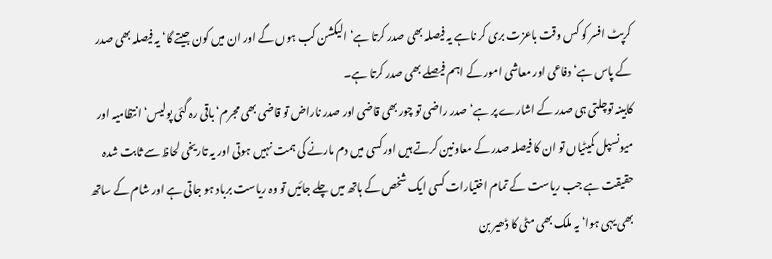کرپٹ افسر کو کس وقت باعزت بری کر ناہے یہ فیصلہ بھی صدر کرتا ہے‘ الیکشن کب ہوں گے اور ان میں کون جیتے گا‘ یہ فیصلہ بھی صدر کے پاس ہے‘ دفاعی اور معاشی امور کے اہم فیصلے بھی صدر کرتا ہے۔
کابینہ توچلتی ہی صدر کے اشارے پر ہے‘ صدر راضی تو چور بھی قاضی اور صدر ناراض تو قاضی بھی مجرم‘باقی رہ گئی پولیس‘ انتظامیہ اور میونسپل کمیٹیاں تو ان کا فیصلہ صدر کے معاونین کرتے ہیں اور کسی میں دم مارنے کی ہمت نہیں ہوتی اور یہ تاریخی لحاظ سے ثابت شدہ حقیقت ہے جب ریاست کے تمام اختیارات کسی ایک شخص کے ہاتھ میں چلے جائیں تو وہ ریاست برباد ہو جاتی ہے اور شام کے ساتھ بھی یہی ہوا‘ یہ ملک بھی مٹی کا ڈھیر بن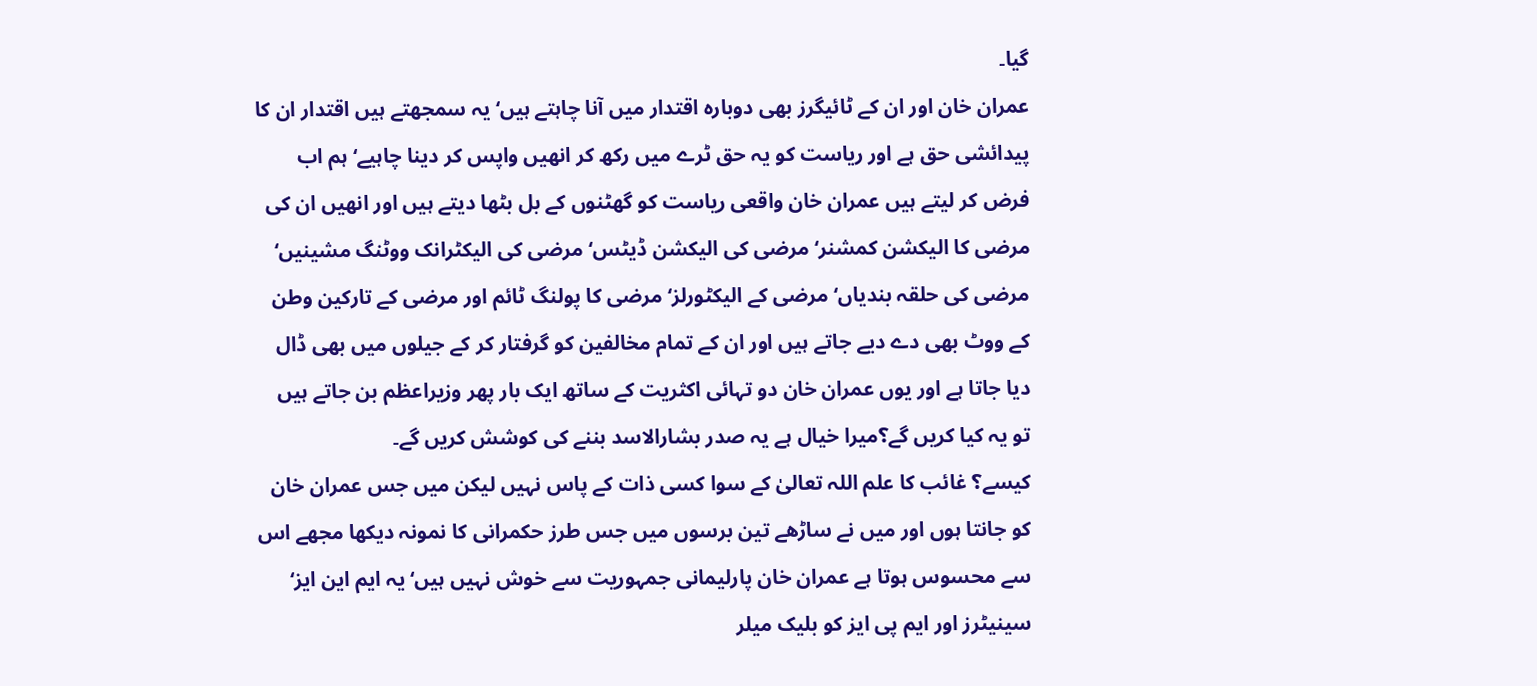گیا۔
عمران خان اور ان کے ٹائیگرز بھی دوبارہ اقتدار میں آنا چاہتے ہیں‘ یہ سمجھتے ہیں اقتدار ان کا پیدائشی حق ہے اور ریاست کو یہ حق ٹرے میں رکھ کر انھیں واپس کر دینا چاہیے‘ ہم اب فرض کر لیتے ہیں عمران خان واقعی ریاست کو گھٹنوں کے بل بٹھا دیتے ہیں اور انھیں ان کی مرضی کا الیکشن کمشنر‘ مرضی کی الیکشن ڈیٹس‘ مرضی کی الیکٹرانک ووٹنگ مشینیں‘ مرضی کی حلقہ بندیاں‘ مرضی کے الیکٹورلز‘ مرضی کا پولنگ ٹائم اور مرضی کے تارکین وطن کے ووٹ بھی دے دیے جاتے ہیں اور ان کے تمام مخالفین کو گرفتار کر کے جیلوں میں بھی ڈال دیا جاتا ہے اور یوں عمران خان دو تہائی اکثریت کے ساتھ ایک بار پھر وزیراعظم بن جاتے ہیں تو یہ کیا کریں گے؟میرا خیال ہے یہ صدر بشارالاسد بننے کی کوشش کریں گے۔
کیسے؟ غائب کا علم اللہ تعالیٰ کے سوا کسی ذات کے پاس نہیں لیکن میں جس عمران خان کو جانتا ہوں اور میں نے ساڑھے تین برسوں میں جس طرز حکمرانی کا نمونہ دیکھا مجھے اس سے محسوس ہوتا ہے عمران خان پارلیمانی جمہوریت سے خوش نہیں ہیں‘ یہ ایم این ایز‘ سینیٹرز اور ایم پی ایز کو بلیک میلر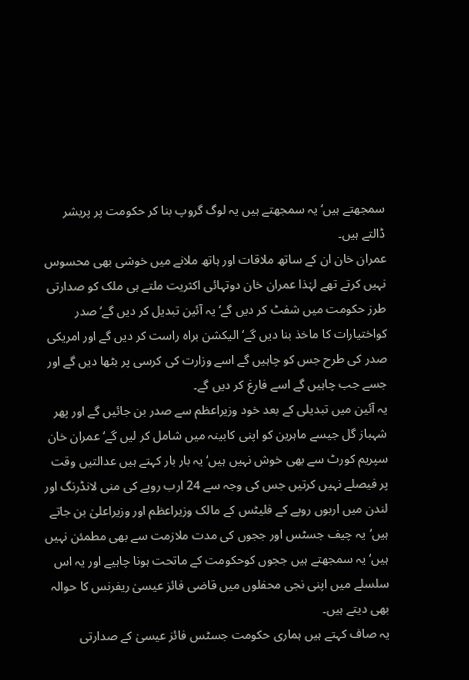سمجھتے ہیں‘ یہ سمجھتے ہیں یہ لوگ گروپ بنا کر حکومت پر پریشر ڈالتے ہیں۔
عمران خان ان کے ساتھ ملاقات اور ہاتھ ملانے میں خوشی بھی محسوس نہیں کرتے تھے لہٰذا عمران خان دوتہائی اکثریت ملتے ہی ملک کو صدارتی طرز حکومت میں شفٹ کر دیں گے‘ یہ آئین تبدیل کر دیں گے‘ صدر کواختیارات کا ماخذ بنا دیں گے‘ الیکشن براہ راست کر دیں گے اور امریکی صدر کی طرح جس کو چاہیں گے اسے وزارت کی کرسی پر بٹھا دیں گے اور جسے جب چاہیں گے اسے فارغ کر دیں گے۔
یہ آئین میں تبدیلی کے بعد خود وزیراعظم سے صدر بن جائیں گے اور پھر شہباز گل جیسے ماہرین کو اپنی کابینہ میں شامل کر لیں گے‘ عمران خان سپریم کورٹ سے بھی خوش نہیں ہیں‘ یہ بار بار کہتے ہیں عدالتیں وقت پر فیصلے نہیں کرتیں جس کی وجہ سے 24 ارب روپے کی منی لانڈرنگ اور لندن میں اربوں روپے کے فلیٹس کے مالک وزیراعظم اور وزیراعلیٰ بن جاتے ہیں‘یہ چیف جسٹس اور ججوں کی مدت ملازمت سے بھی مطمئن نہیں ہیں‘ یہ سمجھتے ہیں ججوں کوحکومت کے ماتحت ہونا چاہیے اور یہ اس سلسلے میں اپنی نجی محفلوں میں قاضی فائز عیسیٰ ریفرنس کا حوالہ بھی دیتے ہیں۔
یہ صاف کہتے ہیں ہماری حکومت جسٹس فائز عیسیٰ کے صدارتی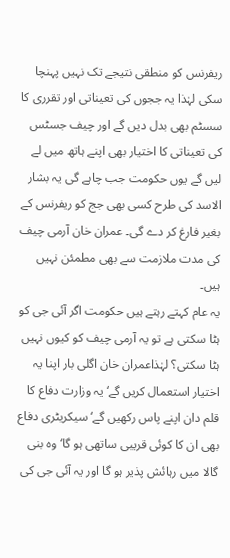ریفرنس کو منطقی نتیجے تک نہیں پہنچا سکی لہٰذا یہ ججوں کی تعیناتی اور تقرری کا سسٹم بھی بدل دیں گے اور چیف جسٹس کی تعیناتی کا اختیار بھی اپنے ہاتھ میں لے لیں گے یوں حکومت جب چاہے گی یہ بشار الاسد کی طرح کسی بھی جج کو ریفرنس کے بغیر فارغ کر دے گی۔ عمران خان آرمی چیف کی مدت ملازمت سے بھی مطمئن نہیں ہیں۔
یہ عام کہتے رہتے ہیں حکومت اگر آئی جی کو ہٹا سکتی ہے تو یہ آرمی چیف کو کیوں نہیں ہٹا سکتی؟ لہٰذاعمران خان اگلی بار اپنا یہ اختیار استعمال کریں گے‘ یہ وزارت دفاع کا قلم دان اپنے پاس رکھیں گے‘ سیکریٹری دفاع بھی ان کا کوئی قریبی ساتھی ہو گا‘ وہ بنی گالا میں رہائش پذیر ہو گا اور یہ آئی جی کی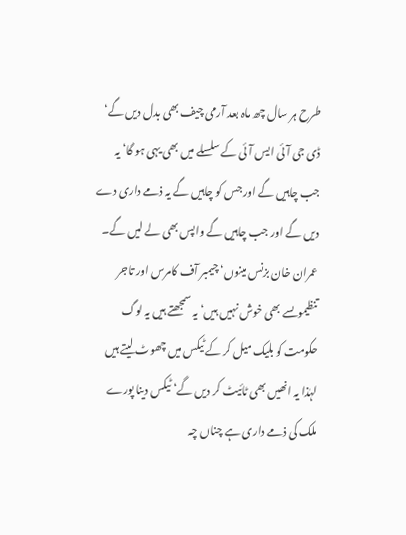طرح ہر سال چھ ماہ بعد آرمی چیف بھی بدل دیں گے‘ ڈی جی آئی ایس آئی کے سلسلے میں بھی یہی ہو گا‘ یہ جب چاہیں گے اور جس کو چاہیں گے یہ ذمے داری دے دیں گے اور جب چاہیں گے واپس بھی لے لیں گے۔
عمران خان بزنس مینوں‘ چیمبر آف کامرس اور تاجر تنظیموںسے بھی خوش نہیں ہیں‘ یہ سمجھتے ہیں یہ لوگ حکومت کو بلیک میل کر کے ٹیکس میں چھوٹ لیتے ہیں لہٰذا یہ انھیں بھی ٹائیٹ کر دیں گے‘ ٹیکس دینا پورے ملک کی ذمے داری ہے چناں چہ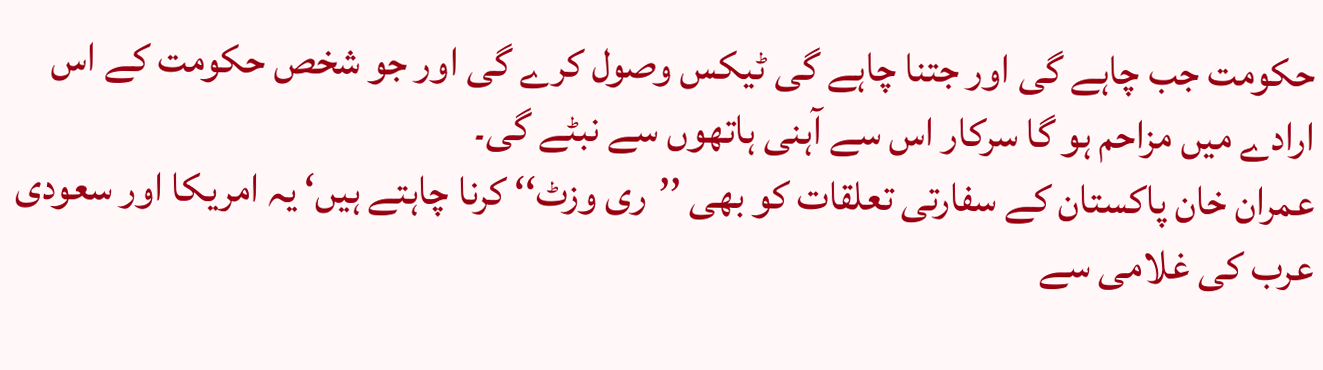حکومت جب چاہے گی اور جتنا چاہے گی ٹیکس وصول کرے گی اور جو شخص حکومت کے اس ارادے میں مزاحم ہو گا سرکار اس سے آہنی ہاتھوں سے نبٹے گی۔
عمران خان پاکستان کے سفارتی تعلقات کو بھی ’’ری وزٹ‘‘ کرنا چاہتے ہیں‘ یہ امریکا اور سعودی عرب کی غلامی سے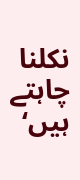نکلنا چاہتے ہیں‘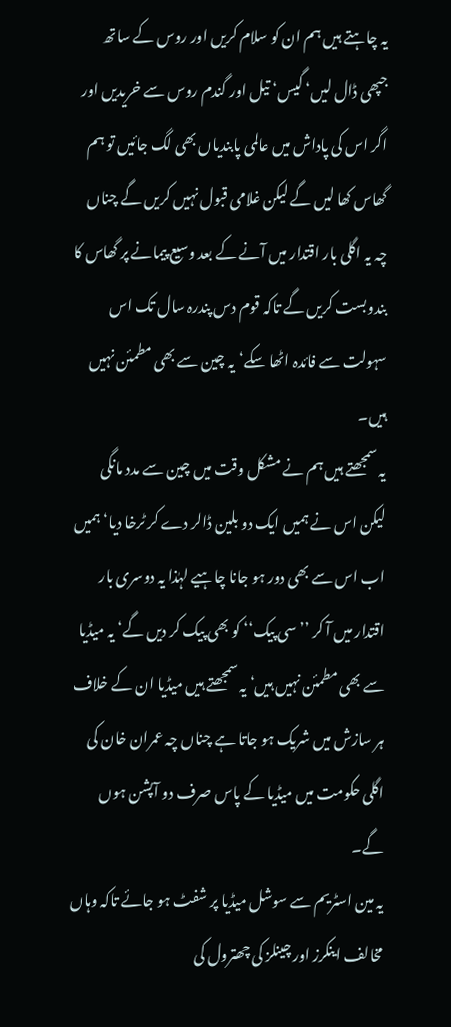یہ چاہتے ہیں ہم ان کو سلام کریں اور روس کے ساتھ جپھی ڈال لیں‘ گیس‘ تیل اور گندم روس سے خریدیں اور اگر اس کی پاداش میں عالمی پابندیاں بھی لگ جائیں تو ہم گھاس کھا لیں گے لیکن غلامی قبول نہیں کریں گے چناں چہ یہ اگلی بار اقتدار میں آنے کے بعد وسیع پیمانے پر گھاس کا بندوبست کریں گے تاکہ قوم دس پندرہ سال تک اس سہولت سے فائدہ اٹھا سکے‘یہ چین سے بھی مطمئن نہیں ہیں۔
یہ سمجھتے ہیں ہم نے مشکل وقت میں چین سے مدد مانگی لیکن اس نے ہمیں ایک دو بلین ڈالر دے کر ٹرخا دیا‘ ہمیں اب اس سے بھی دور ہو جانا چاہیے لہٰذا یہ دوسری بار اقتدار میں آ کر ’’سی پیک‘‘ کو بھی پیک کر دیں گے‘ یہ میڈیا سے بھی مطمئن نہیں ہیں‘ یہ سمجھتے ہیں میڈیا ان کے خلاف ہر سازش میں شریک ہو جاتا ہے چناں چہ عمران خان کی اگلی حکومت میں میڈیا کے پاس صرف دو آپشن ہوں گے۔
یہ مین اسٹریم سے سوشل میڈیا پر شفٹ ہو جائے تاکہ وہاں مخالف اینکرز اور چینلز کی چھترول کی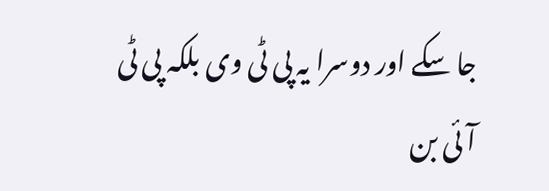جا سکے اور دوسرا یہ پی ٹی وی بلکہ پی ٹی آئی بن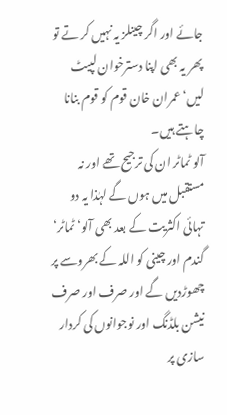جائے اور اگر چینلز یہ نہیں کر تے تو پھر یہ بھی اپنا دسترخوان لپیٹ لیں‘ عمران خان قوم کو قوم بنانا چاہتے ہیں۔
آلو ٹماٹر ان کی ترجیح تھے اور نہ مستقبل میں ہوں گے لہٰذا یہ دو تہائی اکثریت کے بعد بھی آلو‘ ٹماٹر‘ گندم اور چینی کو اللہ کے بھروسے پر چھوڑدیں گے اور صرف اور صرف نیشن بلڈنگ اور نوجوانوں کی کردار سازی پر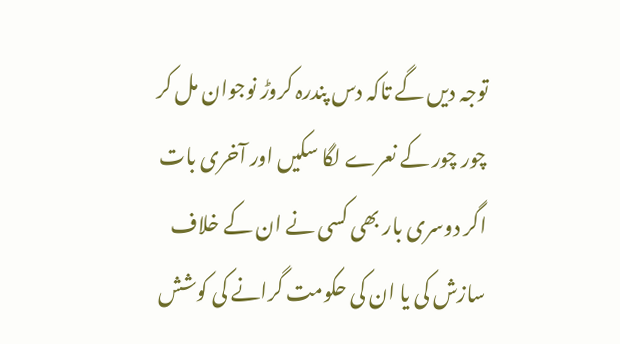توجہ دیں گے تاکہ دس پندرہ کروڑ نوجوان مل کر چور چور کے نعرے لگا سکیں اور آخری بات اگر دوسری بار بھی کسی نے ان کے خلاف سازش کی یا ان کی حکومت گرانے کی کوشش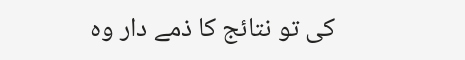کی تو نتائج کا ذمے دار وہ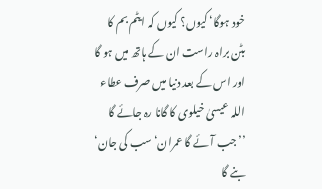خود ہوگا‘ کیوں؟ کیوں کہ ایٹم بم کا بٹن براہ راست ان کے ہاتھ میں ہو گا اور اس کے بعد دنیا میں صرف عطاء اللہ عیسیٰ خیلوی کا گانا رہ جائے گا ’’جب آئے گا عمران‘ سب کی جان‘ بنے گا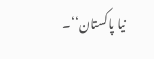نیا پاکستان‘‘۔